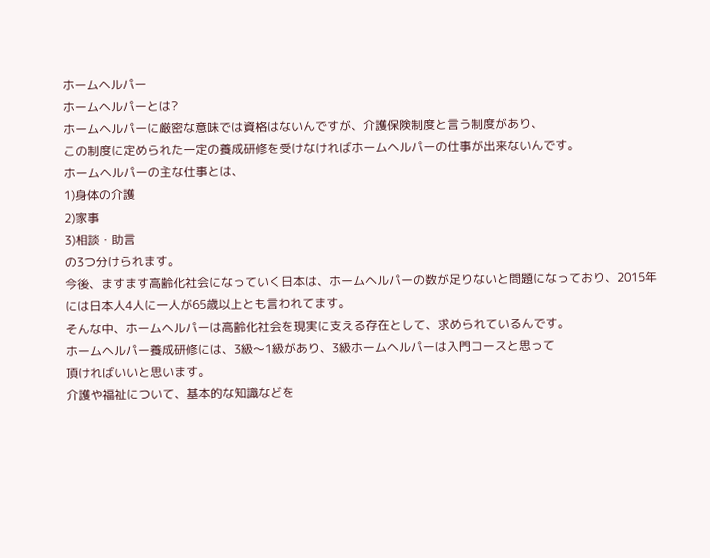ホームヘルパー
ホームヘルパーとは?
ホームヘルパーに厳密な意味では資格はないんですが、介護保険制度と言う制度があり、
この制度に定められた一定の養成研修を受けなければホームヘルパーの仕事が出来ないんです。
ホームヘルパーの主な仕事とは、
1)身体の介護
2)家事
3)相談・助言
の3つ分けられます。
今後、ますます高齢化社会になっていく日本は、ホームヘルパーの数が足りないと問題になっており、2015年には日本人4人に一人が65歳以上とも言われてます。
そんな中、ホームヘルパーは高齢化社会を現実に支える存在として、求められているんです。
ホームヘルパー養成研修には、3級〜1級があり、3級ホームヘルパーは入門コースと思って
頂ければいいと思います。
介護や福祉について、基本的な知識などを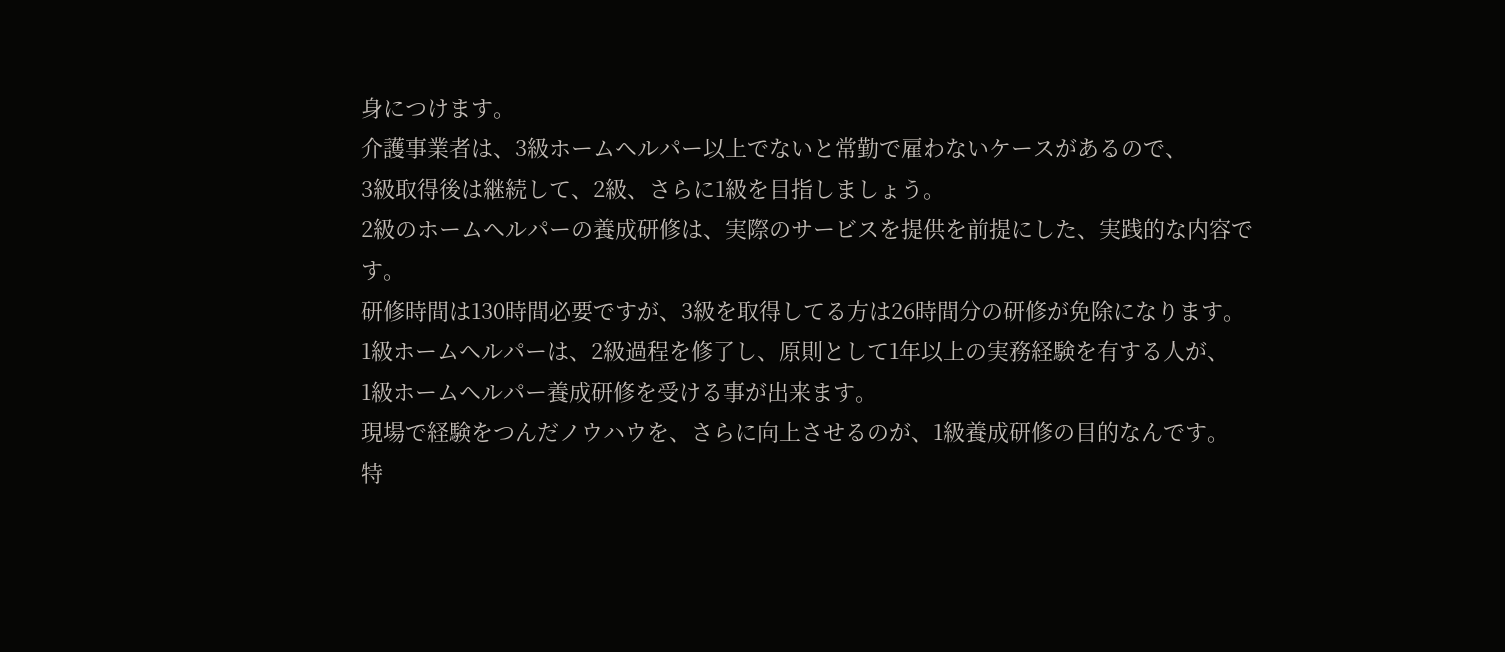身につけます。
介護事業者は、3級ホームヘルパー以上でないと常勤で雇わないケースがあるので、
3級取得後は継続して、2級、さらに1級を目指しましょう。
2級のホームヘルパーの養成研修は、実際のサービスを提供を前提にした、実践的な内容です。
研修時間は130時間必要ですが、3級を取得してる方は26時間分の研修が免除になります。
1級ホームヘルパーは、2級過程を修了し、原則として1年以上の実務経験を有する人が、
1級ホームヘルパー養成研修を受ける事が出来ます。
現場で経験をつんだノウハウを、さらに向上させるのが、1級養成研修の目的なんです。
特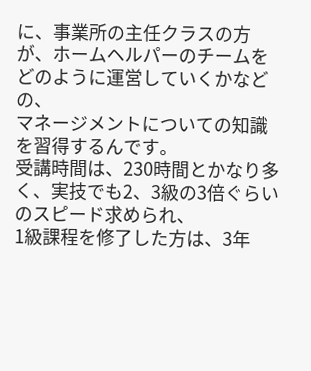に、事業所の主任クラスの方が、ホームヘルパーのチームをどのように運営していくかなどの、
マネージメントについての知識を習得するんです。
受講時間は、230時間とかなり多く、実技でも2、3級の3倍ぐらいのスピード求められ、
1級課程を修了した方は、3年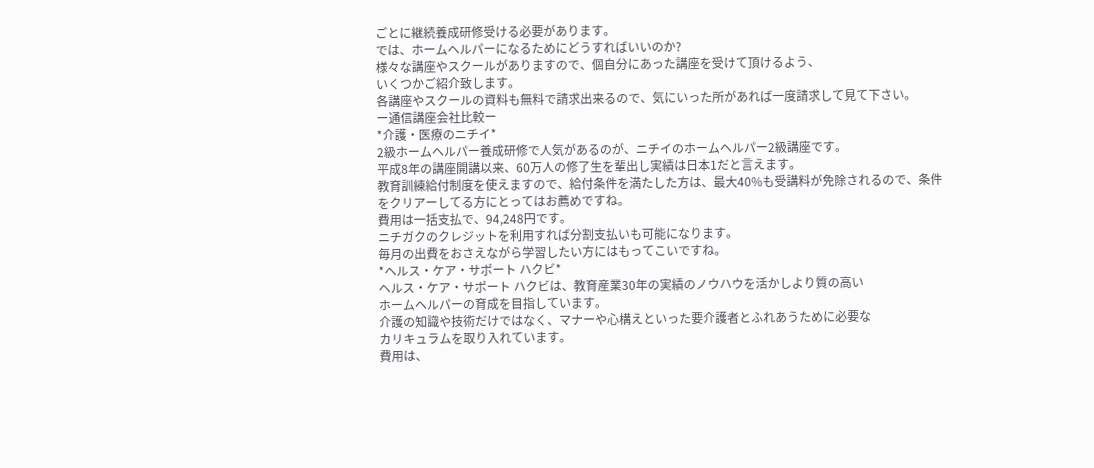ごとに継続養成研修受ける必要があります。
では、ホームヘルパーになるためにどうすればいいのか?
様々な講座やスクールがありますので、個自分にあった講座を受けて頂けるよう、
いくつかご紹介致します。
各講座やスクールの資料も無料で請求出来るので、気にいった所があれば一度請求して見て下さい。
ー通信講座会社比較ー
*介護・医療のニチイ*
2級ホームヘルパー養成研修で人気があるのが、ニチイのホームヘルパー2級講座です。
平成8年の講座開講以来、60万人の修了生を輩出し実績は日本1だと言えます。
教育訓練給付制度を使えますので、給付条件を満たした方は、最大40%も受講料が免除されるので、条件をクリアーしてる方にとってはお薦めですね。
費用は一括支払で、94,248円です。
ニチガクのクレジットを利用すれば分割支払いも可能になります。
毎月の出費をおさえながら学習したい方にはもってこいですね。
*ヘルス・ケア・サポート ハクビ*
ヘルス・ケア・サポート ハクビは、教育産業30年の実績のノウハウを活かしより質の高い
ホームヘルパーの育成を目指しています。
介護の知識や技術だけではなく、マナーや心構えといった要介護者とふれあうために必要な
カリキュラムを取り入れています。
費用は、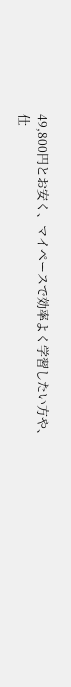49,800円とお安く、マイペースで効率よく学習したい方や、
仕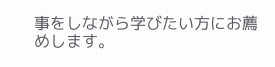事をしながら学びたい方にお薦めします。